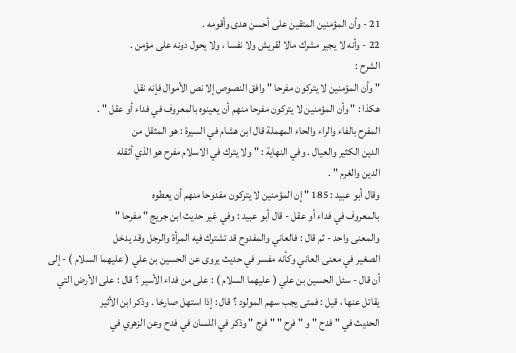21 - وأن المؤمنين المتقين على أحسن هدى وأقومه .
22 - وأنه لا يجير مشرك مالا لقريش ولا نفسا ، ولا يحول دونه على مؤمن .
الشرح :
" وأن المؤمنين لا يتركون مفرحا " وافق النصوص إلا نص الأموال فإنه نقل
هكذا : " وأن المؤمنين لا يتركون مفرحا منهم أن يعينوه بالمعروف في فداء أو عقل " .
المفرح بالفاء والراء والحاء المهملة قال ابن هشام في السيرة : هو المثقل من
الدين الكثير والعيال . وفي النهاية : " ولا يترك في الاسلام مفرح هو الذي أثقله
الدين والغرم " .
وقال أبو عبيد : 185 " إن المؤمنين لا يتركون مفدوحا منهم أن يعطوه
بالمعروف في فداء أو عقل - قال أبو عبيد : وفي غير حديث ابن جريج " مفرحا "
والمعنى واحد - ثم قال : فالعاني والمفدوح قد تشترك فيه المرأة والرجل وقد يدخل
الصغير في معنى العاني وكأنه مفسر في حديث يروى عن الحسين بن علي ( عليهما السلام ) - إلى
أن قال - سئل الحسين بن علي ( عليهما السلام ) : على من فداء الأسير ؟ قال : على الأرض التي
يقاتل عنها ، قيل : فمتى يجب سهم المولود ؟ قال : إذا استهل صارخا . وذكر ابن الأثير
الحديث في " فدح " و " فرح " " فرج " وذكر في اللسان في فدح وعن الزهري في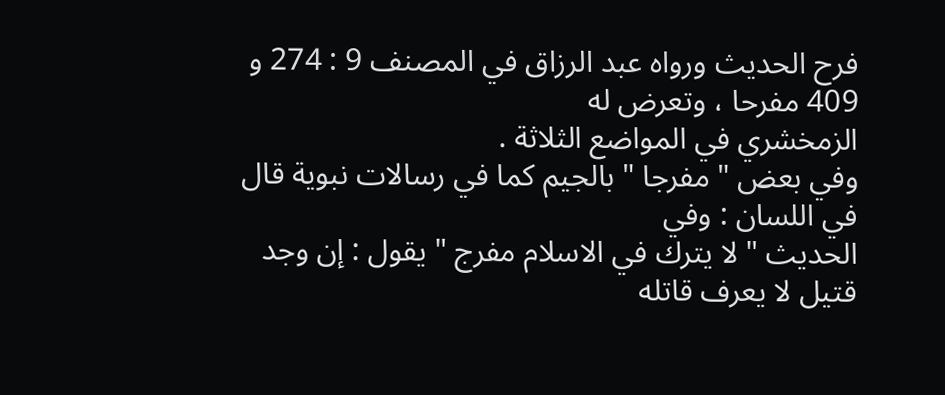فرح الحديث ورواه عبد الرزاق في المصنف 9 : 274 و 409 مفرحا ، وتعرض له
الزمخشري في المواضع الثلاثة .
وفي بعض " مفرجا " بالجيم كما في رسالات نبوية قال في اللسان : وفي
الحديث " لا يترك في الاسلام مفرج " يقول : إن وجد قتيل لا يعرف قاتله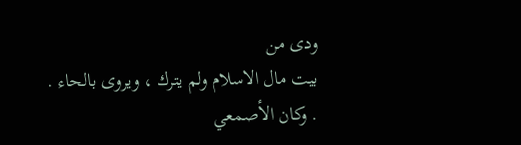ودى من
بيت مال الاسلام ولم يترك ، ويروى بالحاء . . وكان الأصمعي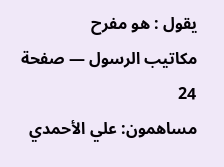يقول : هو مفرح
مكاتيب الرسول — صفحة 24
مساهمون: علي الأحمدي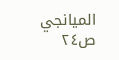الميانجي
ص٢٤